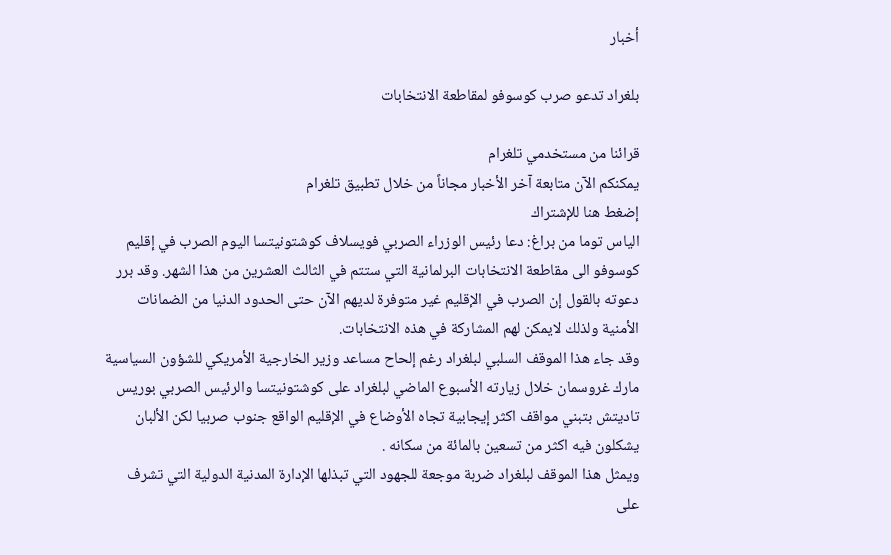أخبار

بلغراد تدعو صرب كوسوفو لمقاطعة الانتخابات

قرائنا من مستخدمي تلغرام
يمكنكم الآن متابعة آخر الأخبار مجاناً من خلال تطبيق تلغرام
إضغط هنا للإشتراك
الياس توما من براغ: دعا رئيس الوزراء الصربي فويسلاف كوشتونيتسا اليوم الصرب في إقليم كوسوفو الى مقاطعة الانتخابات البرلمانية التي ستتم في الثالث العشرين من هذا الشهر. وقد برر دعوته بالقول إن الصرب في الإقليم غير متوفرة لديهم الآن حتى الحدود الدنيا من الضمانات الأمنية ولذلك لايمكن لهم المشاركة في هذه الانتخابات.
وقد جاء هذا الموقف السلبي لبلغراد رغم إلحاح مساعد وزير الخارجية الأمريكي للشؤون السياسية مارك غروسمان خلال زيارته الأسبوع الماضي لبلغراد على كوشتونيتسا والرئيس الصربي بوريس تاديتش بتبني مواقف اكثر إيجابية تجاه الأوضاع في الإقليم الواقع جنوب صربيا لكن الألبان يشكلون فيه اكثر من تسعين بالمائة من سكانه .
ويمثل هذا الموقف لبلغراد ضربة موجعة للجهود التي تبذلها الإدارة المدنية الدولية التي تشرف على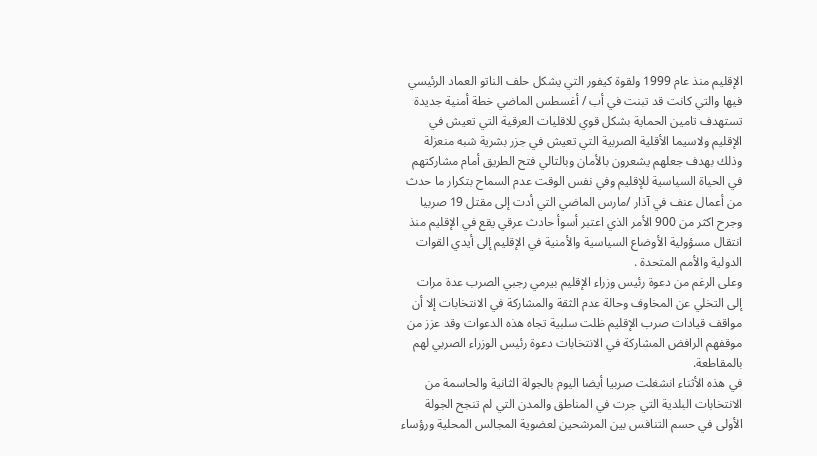الإقليم منذ عام 1999 ولقوة كيفور التي يشكل حلف الناتو العماد الرئيسي فيها والتي كانت قد تبنت في أب / أغسطس الماضي خطة أمنية جديدة تستهدف تامين الحماية بشكل قوي للاقليات العرقية التي تعيش في الإقليم ولاسيما الأقلية الصربية التي تعيش في جزر بشرية شبه منعزلة وذلك بهدف جعلهم يشعرون بالأمان وبالتالي فتح الطريق أمام مشاركتهم في الحياة السياسية للإقليم وفي نفس الوقت عدم السماح بتكرار ما حدث من أعمال عنف في آذار /مارس الماضي التي أدت إلى مقتل 19 صربيا وجرح اكثر من 900 الأمر الذي اعتبر أسوأ حادث عرقي يقع في الإقليم منذ انتقال مسؤولية الأوضاع السياسية والأمنية في الإقليم إلى أيدي القوات الدولية والأمم المتحدة .
وعلى الرغم من دعوة رئيس وزراء الإقليم بيرمي رجبي الصرب عدة مرات إلى التخلي عن المخاوف وحالة عدم الثقة والمشاركة في الانتخابات إلا أن مواقف قيادات صرب الإقليم ظلت سلبية تجاه هذه الدعوات وقد عزز من موقفهم الرافض المشاركة في الانتخابات دعوة رئيس الوزراء الصربي لهم بالمقاطعة.
في هذه الأثناء انشغلت صربيا أيضا اليوم بالجولة الثانية والحاسمة من الانتخابات البلدية التي جرت في المناطق والمدن التي لم تنجح الجولة الأولى في حسم التنافس بين المرشحين لعضوية المجالس المحلية ورؤساء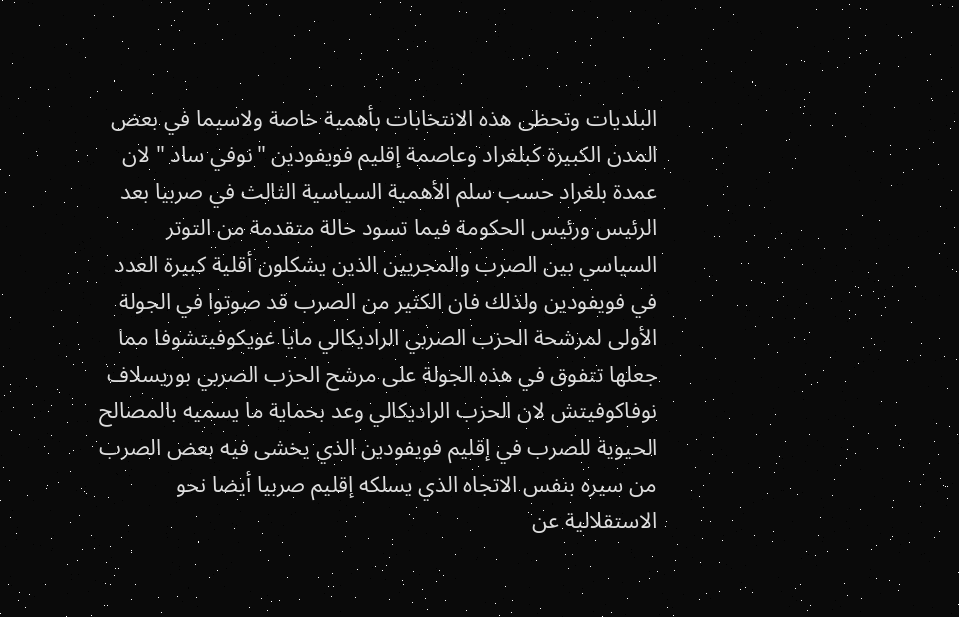البلديات وتحظى هذه الانتخابات بأهمية خاصة ولاسيما في بعض المدن الكبيرة كبلغراد وعاصمة إقليم فويفودين "نوفي ساد " لان عمدة بلغراد حسب سلم الأهمية السياسية الثالث في صربيا بعد الرئيس ورئيس الحكومة فيما تسود حالة متقدمة من التوتر السياسي بين الصرب والمجريين الذين يشكلون أقلية كبيرة العدد في فويفودين ولذلك فان الكثير من الصرب قد صوتوا في الجولة الأولى لمرشحة الحزب الصربي الراديكالي مايا غويكوفيتشوفا مما جعلها تتفوق في هذه الجولة على مرشح الحزب الصربي بوريسلاف نوفاكوفيتش لان الحزب الراديكالي وعد بحماية ما يسميه بالمصالح الحيوية للصرب في إقليم فويفودين الذي يخشى فيه بعض الصرب من سيره بنفس الاتجاه الذي يسلكه إقليم صربيا أيضا نحو الاستقلالية عن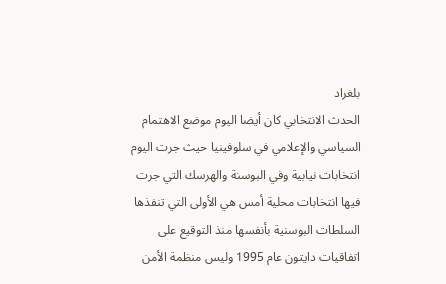بلغراد
الحدث الانتخابي كان أيضا اليوم موضع الاهتمام السياسي والإعلامي في سلوفينيا حيث جرت اليوم انتخابات نيابية وفي البوسنة والهرسك التي جرت فيها انتخابات محلية أمس هي الأولى التي تنفذها السلطات البوسنية بأنفسها منذ التوقيع على اتفاقيات دايتون عام 1995 وليس منظمة الأمن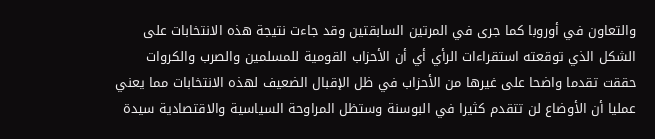والتعاون في أوروبا كما جرى في المرتين السابقتين وقد جاءت نتيجة هذه الانتخابات على الشكل الذي توقعته استقراءات الرأي أي أن الأحزاب القومية للمسلمين والصرب والكروات حققت تقدما واضحا على غيرها من الأحزاب في ظل الإقبال الضعيف لهذه الانتخابات مما يعني عمليا أن الأوضاع لن تتقدم كثيرا في البوسنة وستظل المراوحة السياسية والاقتصادية سيدة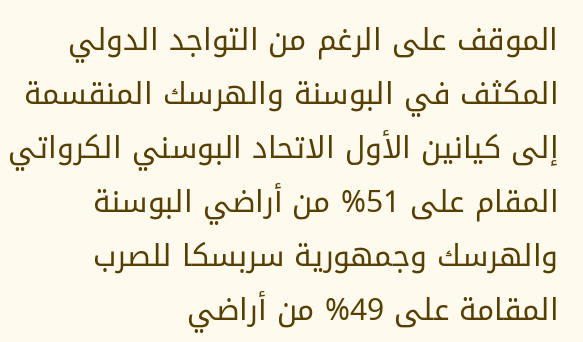الموقف على الرغم من التواجد الدولي المكثف في البوسنة والهرسك المنقسمة إلى كيانين الأول الاتحاد البوسني الكرواتي المقام على 51% من أراضي البوسنة والهرسك وجمهورية سربسكا للصرب المقامة على 49% من أراضي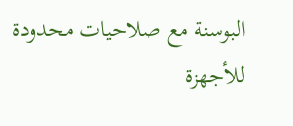البوسنة مع صلاحيات محدودة للأجهزة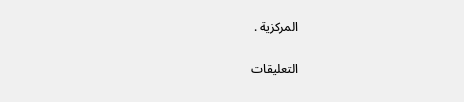المركزية .

التعليقات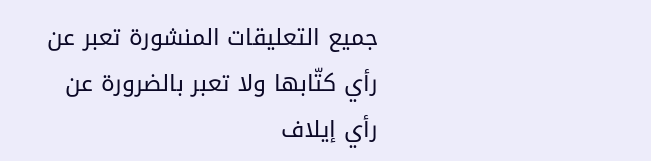جميع التعليقات المنشورة تعبر عن رأي كتّابها ولا تعبر بالضرورة عن رأي إيلاف